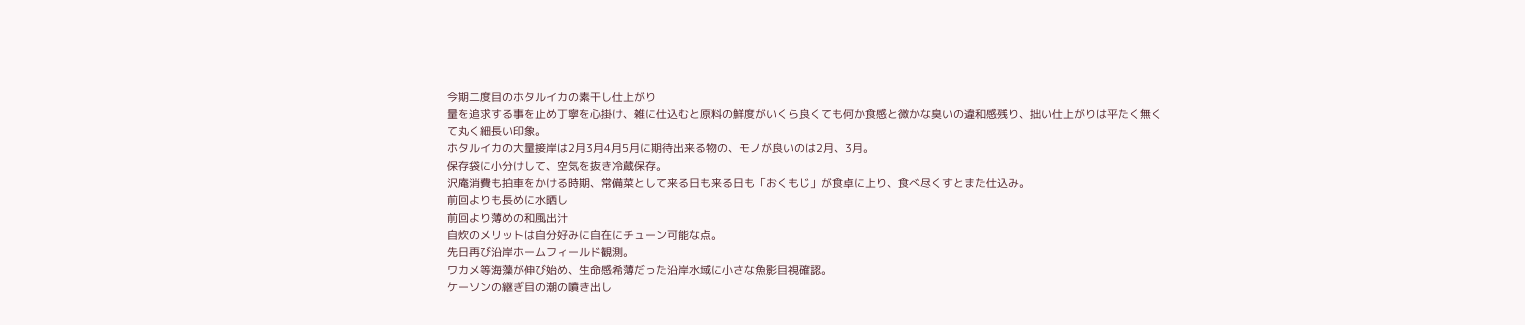今期二度目のホタルイカの素干し仕上がり
量を追求する事を止め丁寧を心掛け、雑に仕込むと原料の鮮度がいくら良くても何か食感と微かな臭いの違和感残り、拙い仕上がりは平たく無くて丸く細長い印象。
ホタルイカの大量接岸は2月3月4月5月に期待出来る物の、モノが良いのは2月、3月。
保存袋に小分けして、空気を抜き冷蔵保存。
沢庵消費も拍車をかける時期、常備菜として来る日も来る日も「おくもじ」が食卓に上り、食べ尽くすとまた仕込み。
前回よりも長めに水晒し
前回より薄めの和風出汁
自炊のメリットは自分好みに自在にチューン可能な点。
先日再び沿岸ホームフィールド観測。
ワカメ等海藻が伸び始め、生命感希薄だった沿岸水域に小さな魚影目視確認。
ケーソンの継ぎ目の潮の噴き出し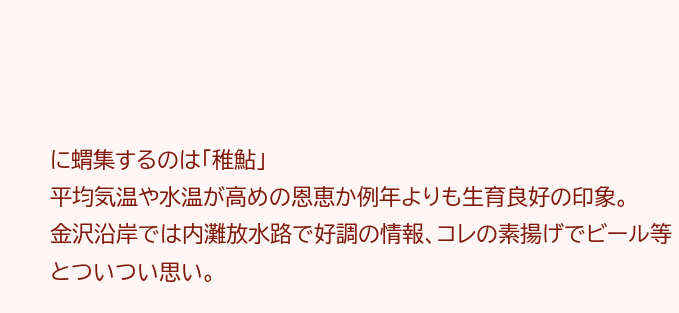に蝟集するのは「稚鮎」
平均気温や水温が高めの恩恵か例年よりも生育良好の印象。
金沢沿岸では内灘放水路で好調の情報、コレの素揚げでビール等とついつい思い。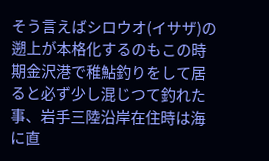そう言えばシロウオ(イサザ)の遡上が本格化するのもこの時期金沢港で稚鮎釣りをして居ると必ず少し混じつて釣れた事、岩手三陸沿岸在住時は海に直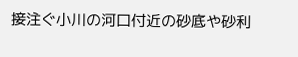接注ぐ小川の河口付近の砂底や砂利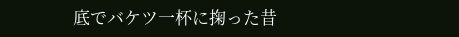底でバケツ一杯に掬った昔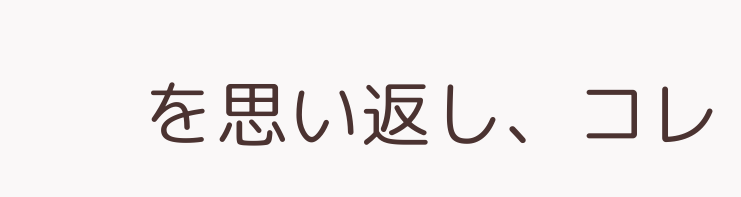を思い返し、コレ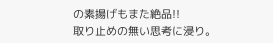の素揚げもまた絶品!!
取り止めの無い思考に浸り。